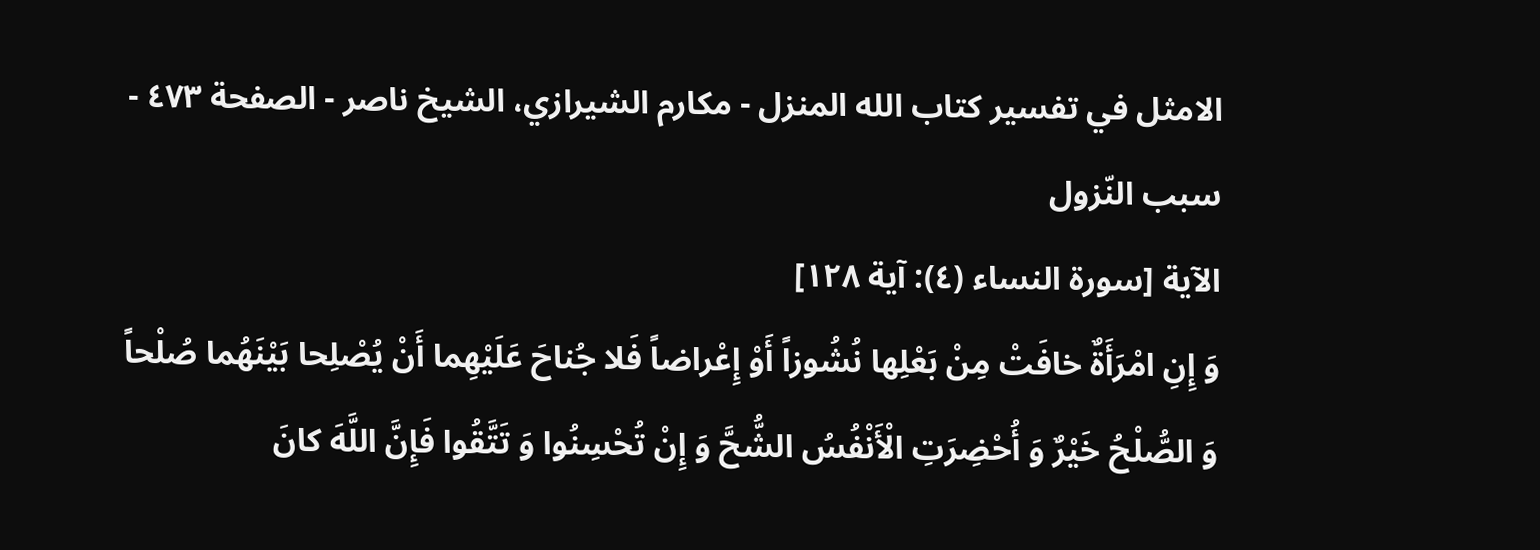الامثل في تفسير كتاب الله المنزل - مكارم الشيرازي، الشيخ ناصر - الصفحة ٤٧٣ - سبب النّزول
الآية [سورة النساء (٤): آية ١٢٨]
وَ إِنِ امْرَأَةٌ خافَتْ مِنْ بَعْلِها نُشُوزاً أَوْ إِعْراضاً فَلا جُناحَ عَلَيْهِما أَنْ يُصْلِحا بَيْنَهُما صُلْحاً وَ الصُّلْحُ خَيْرٌ وَ أُحْضِرَتِ الْأَنْفُسُ الشُّحَّ وَ إِنْ تُحْسِنُوا وَ تَتَّقُوا فَإِنَّ اللَّهَ كانَ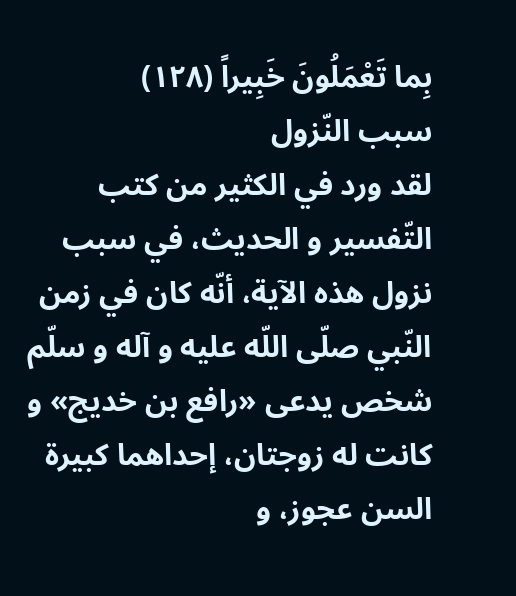بِما تَعْمَلُونَ خَبِيراً (١٢٨)
سبب النّزول
لقد ورد في الكثير من كتب التّفسير و الحديث، في سبب نزول هذه الآية، أنّه كان في زمن النّبي صلّى اللّه عليه و آله و سلّم شخص يدعى «رافع بن خديج» و كانت له زوجتان، إحداهما كبيرة السن عجوز، و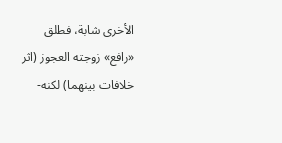الأخرى شابة، فطلق «رافع» زوجته العجوز (اثر خلافات بينهما) لكنه-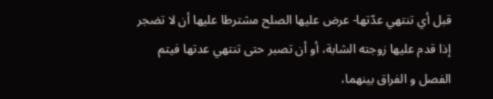قبل أي تنتهي عدّتها- عرض عليها الصلح مشترطا عليها أن لا تضجر إذا قدم عليها زوجته الشابة، أو أن تصبر حتى تنتهي عدتها فيتم الفصل و الفراق بينهما،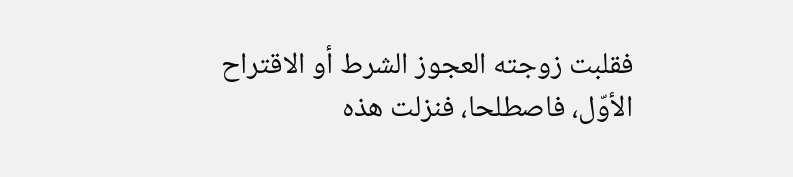فقلبت زوجته العجوز الشرط أو الاقتراح الأوّل، فاصطلحا، فنزلت هذه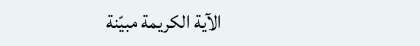الآية الكريمة مبيّنة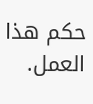حكم هذا العمل.